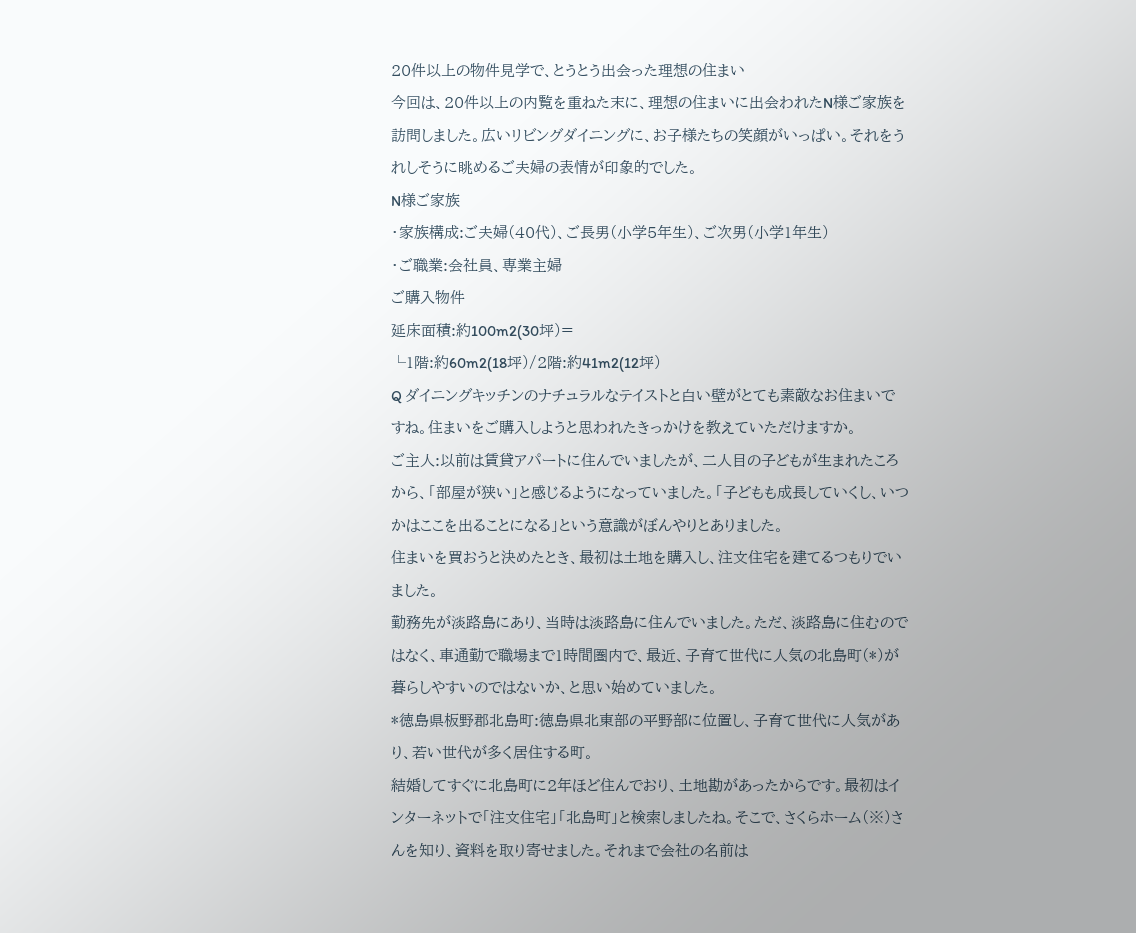20件以上の物件見学で、とうとう出会った理想の住まい
今回は、20件以上の内覧を重ねた末に、理想の住まいに出会われたN様ご家族を訪問しました。広いリビングダイニングに、お子様たちの笑顔がいっぱい。それをうれしそうに眺めるご夫婦の表情が印象的でした。
N様ご家族
・家族構成:ご夫婦(40代)、ご長男(小学5年生)、ご次男(小学1年生)
・ご職業:会社員、専業主婦
ご購入物件
延床面積:約100m2(30坪)=
└1階:約60m2(18坪)/2階:約41m2(12坪)
Q ダイニングキッチンのナチュラルなテイストと白い壁がとても素敵なお住まいですね。住まいをご購入しようと思われたきっかけを教えていただけますか。
ご主人:以前は賃貸アパートに住んでいましたが、二人目の子どもが生まれたころから、「部屋が狭い」と感じるようになっていました。「子どもも成長していくし、いつかはここを出ることになる」という意識がぼんやりとありました。
住まいを買おうと決めたとき、最初は土地を購入し、注文住宅を建てるつもりでいました。
勤務先が淡路島にあり、当時は淡路島に住んでいました。ただ、淡路島に住むのではなく、車通勤で職場まで1時間圏内で、最近、子育て世代に人気の北島町(*)が暮らしやすいのではないか、と思い始めていました。
*徳島県板野郡北島町:徳島県北東部の平野部に位置し、子育て世代に人気があり、若い世代が多く居住する町。
結婚してすぐに北島町に2年ほど住んでおり、土地勘があったからです。最初はインターネットで「注文住宅」「北島町」と検索しましたね。そこで、さくらホーム(※)さんを知り、資料を取り寄せました。それまで会社の名前は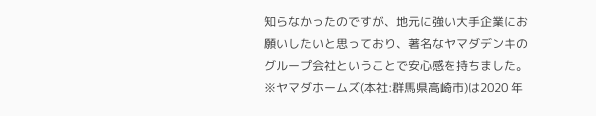知らなかったのですが、地元に強い大手企業にお願いしたいと思っており、著名なヤマダデンキのグループ会社ということで安心感を持ちました。
※ヤマダホームズ(本社:群馬県高崎市)は2020 年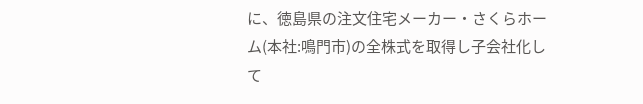に、徳島県の注文住宅メーカー・さくらホーム(本社:鳴門市)の全株式を取得し子会社化して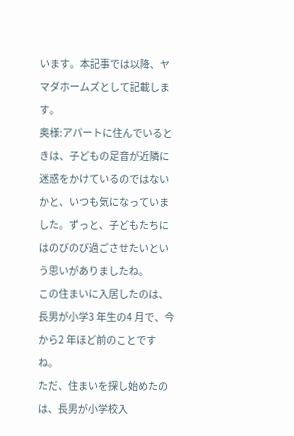います。本記事では以降、ヤマダホームズとして記載します。
奥様:アパートに住んでいるときは、子どもの足音が近隣に迷惑をかけているのではないかと、いつも気になっていました。ずっと、子どもたちにはのびのび過ごさせたいという思いがありましたね。
この住まいに入居したのは、長男が小学3 年生の4 月で、今から2 年ほど前のことですね。
ただ、住まいを探し始めたのは、長男が小学校入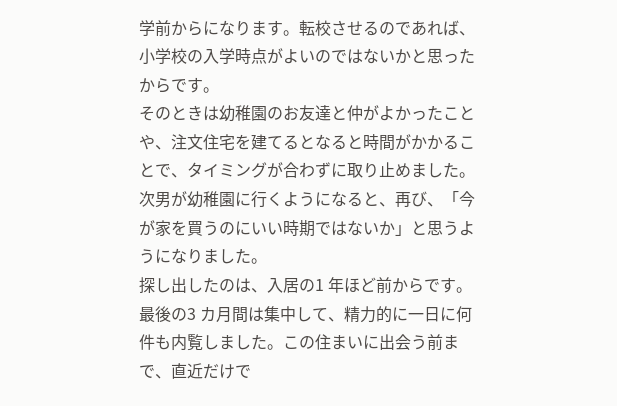学前からになります。転校させるのであれば、小学校の入学時点がよいのではないかと思ったからです。
そのときは幼稚園のお友達と仲がよかったことや、注文住宅を建てるとなると時間がかかることで、タイミングが合わずに取り止めました。次男が幼稚園に行くようになると、再び、「今が家を買うのにいい時期ではないか」と思うようになりました。
探し出したのは、入居の1 年ほど前からです。最後の3 カ月間は集中して、精力的に一日に何件も内覧しました。この住まいに出会う前まで、直近だけで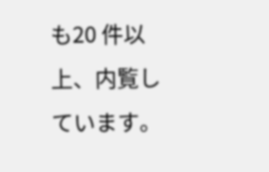も20 件以上、内覧しています。